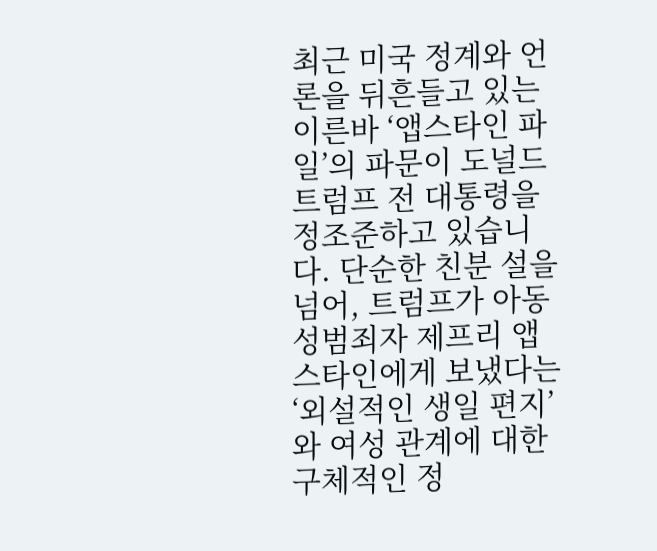최근 미국 정계와 언론을 뒤흔들고 있는 이른바 ‘앱스타인 파일’의 파문이 도널드 트럼프 전 대통령을 정조준하고 있습니다. 단순한 친분 설을 넘어, 트럼프가 아동 성범죄자 제프리 앱스타인에게 보냈다는 ‘외설적인 생일 편지’와 여성 관계에 대한 구체적인 정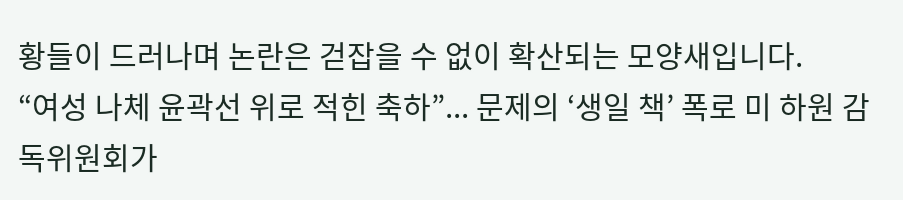황들이 드러나며 논란은 걷잡을 수 없이 확산되는 모양새입니다.
“여성 나체 윤곽선 위로 적힌 축하”... 문제의 ‘생일 책’ 폭로 미 하원 감독위원회가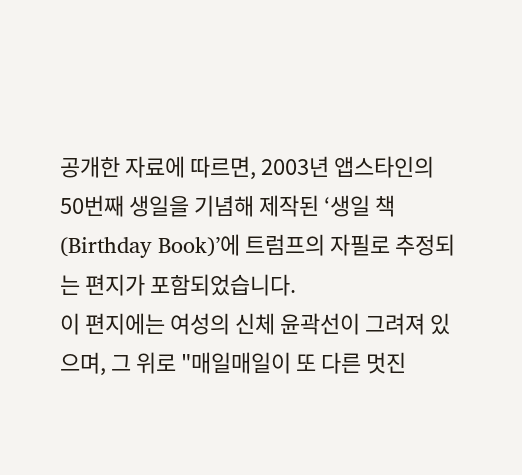공개한 자료에 따르면, 2003년 앱스타인의 50번째 생일을 기념해 제작된 ‘생일 책(Birthday Book)’에 트럼프의 자필로 추정되는 편지가 포함되었습니다.
이 편지에는 여성의 신체 윤곽선이 그려져 있으며, 그 위로 "매일매일이 또 다른 멋진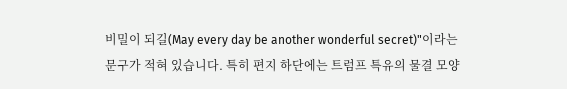비밀이 되길(May every day be another wonderful secret)"이라는 문구가 적혀 있습니다. 특히 편지 하단에는 트럼프 특유의 물결 모양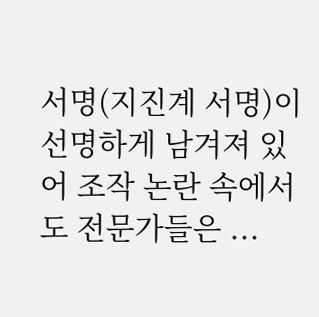서명(지진계 서명)이 선명하게 남겨져 있어 조작 논란 속에서도 전문가들은 ...